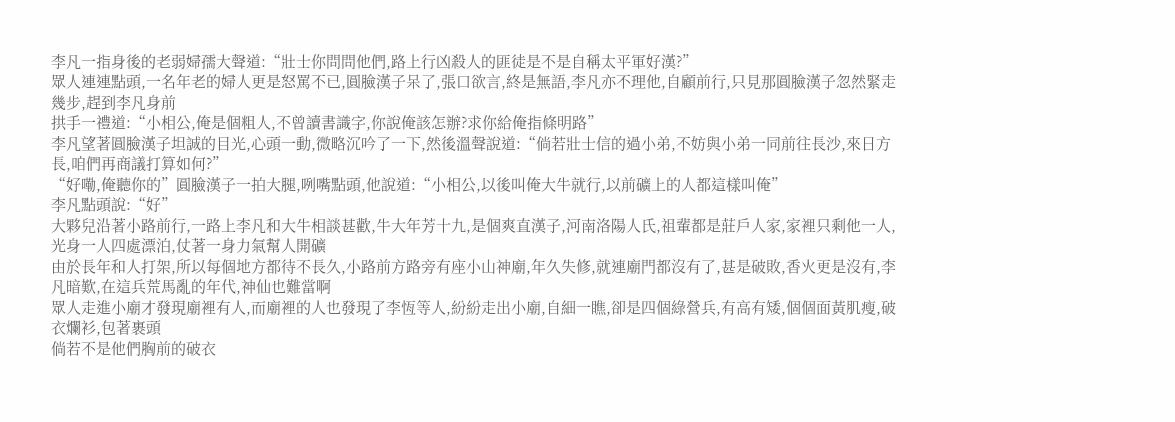李凡一指身後的老弱婦孺大聲道:“壯士你問問他們,路上行凶殺人的匪徒是不是自稱太平軍好漢?”
眾人連連點頭,一名年老的婦人更是怒罵不已,圓臉漢子呆了,張口欲言,終是無語,李凡亦不理他,自顧前行,只見那圓臉漢子忽然緊走幾步,趕到李凡身前
拱手一禮道:“小相公,俺是個粗人,不曾讀書識字,你說俺該怎辦?求你給俺指條明路”
李凡望著圓臉漢子坦誠的目光,心頭一動,微略沉吟了一下,然後溫聲說道:“倘若壯士信的過小弟,不妨與小弟一同前往長沙,來日方長,咱們再商議打算如何?”
“好嘞,俺聽你的”圓臉漢子一拍大腿,咧嘴點頭,他說道:“小相公,以後叫俺大牛就行,以前礦上的人都這樣叫俺”
李凡點頭說:“好”
大夥兒沿著小路前行,一路上李凡和大牛相談甚歡,牛大年芳十九,是個爽直漢子,河南洛陽人氏,祖輩都是莊戶人家,家裡只剩他一人,光身一人四處漂泊,仗著一身力氣幫人開礦
由於長年和人打架,所以每個地方都待不長久,小路前方路旁有座小山神廟,年久失修,就連廟門都沒有了,甚是破敗,香火更是沒有,李凡暗歎,在這兵荒馬亂的年代,神仙也難當啊
眾人走進小廟才發現廟裡有人,而廟裡的人也發現了李恆等人,紛紛走出小廟,自細一瞧,卻是四個綠營兵,有高有矮,個個面黃肌瘦,破衣爛衫,包著裹頭
倘若不是他們胸前的破衣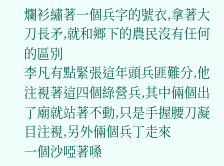爛衫繡著一個兵字的號衣,拿著大刀長矛,就和鄉下的農民沒有任何的區別
李凡有點緊張這年頭兵匪難分,他注視著這四個綠營兵,其中倆個出了廟就站著不動,只是手握腰刀凝目注視,另外倆個兵丁走來
一個沙啞著嗓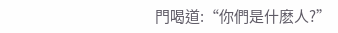門喝道:“你們是什麽人?”